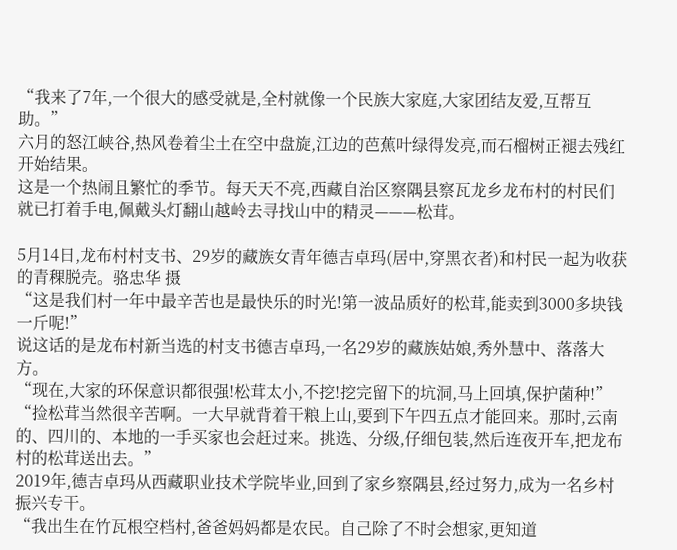“我来了7年,一个很大的感受就是,全村就像一个民族大家庭,大家团结友爱,互帮互助。”
六月的怒江峡谷,热风卷着尘土在空中盘旋,江边的芭蕉叶绿得发亮,而石榴树正褪去残红开始结果。
这是一个热闹且繁忙的季节。每天天不亮,西藏自治区察隅县察瓦龙乡龙布村的村民们就已打着手电,佩戴头灯翻山越岭去寻找山中的精灵———松茸。

5月14日,龙布村村支书、29岁的藏族女青年德吉卓玛(居中,穿黑衣者)和村民一起为收获的青稞脱壳。骆忠华 摄
“这是我们村一年中最辛苦也是最快乐的时光!第一波品质好的松茸,能卖到3000多块钱一斤呢!”
说这话的是龙布村新当选的村支书德吉卓玛,一名29岁的藏族姑娘,秀外慧中、落落大方。
“现在,大家的环保意识都很强!松茸太小,不挖!挖完留下的坑洞,马上回填,保护菌种!”
“捡松茸当然很辛苦啊。一大早就背着干粮上山,要到下午四五点才能回来。那时,云南的、四川的、本地的一手买家也会赶过来。挑选、分级,仔细包装,然后连夜开车,把龙布村的松茸送出去。”
2019年,德吉卓玛从西藏职业技术学院毕业,回到了家乡察隅县,经过努力,成为一名乡村振兴专干。
“我出生在竹瓦根空档村,爸爸妈妈都是农民。自己除了不时会想家,更知道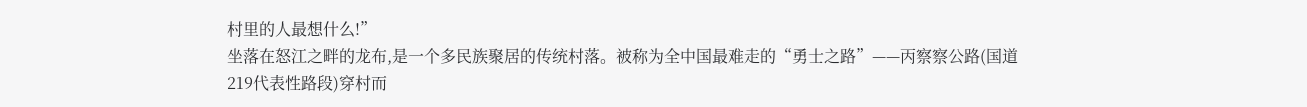村里的人最想什么!”
坐落在怒江之畔的龙布,是一个多民族聚居的传统村落。被称为全中国最难走的“勇士之路”——丙察察公路(国道219代表性路段)穿村而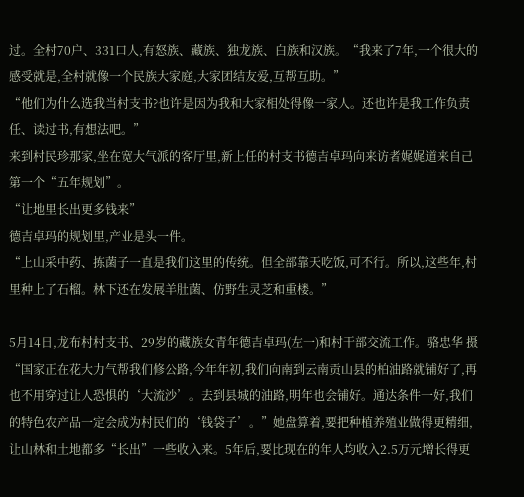过。全村70户、331口人,有怒族、藏族、独龙族、白族和汉族。“我来了7年,一个很大的感受就是,全村就像一个民族大家庭,大家团结友爱,互帮互助。”
“他们为什么选我当村支书?也许是因为我和大家相处得像一家人。还也许是我工作负责任、读过书,有想法吧。”
来到村民珍那家,坐在宽大气派的客厅里,新上任的村支书德吉卓玛向来访者娓娓道来自己第一个“五年规划”。
“让地里长出更多钱来”
德吉卓玛的规划里,产业是头一件。
“上山采中药、拣菌子一直是我们这里的传统。但全部靠天吃饭,可不行。所以,这些年,村里种上了石榴。林下还在发展羊肚菌、仿野生灵芝和重楼。”

5月14日,龙布村村支书、29岁的藏族女青年德吉卓玛(左一)和村干部交流工作。骆忠华 摄
“国家正在花大力气帮我们修公路,今年年初,我们向南到云南贡山县的柏油路就铺好了,再也不用穿过让人恐惧的‘大流沙’。去到县城的油路,明年也会铺好。通达条件一好,我们的特色农产品一定会成为村民们的‘钱袋子’。”她盘算着,要把种植养殖业做得更精细,让山林和土地都多“长出”一些收入来。5年后,要比现在的年人均收入2.5万元增长得更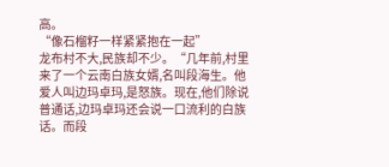高。
“像石榴籽一样紧紧抱在一起”
龙布村不大,民族却不少。“几年前,村里来了一个云南白族女婿,名叫段海生。他爱人叫边玛卓玛,是怒族。现在,他们除说普通话,边玛卓玛还会说一口流利的白族话。而段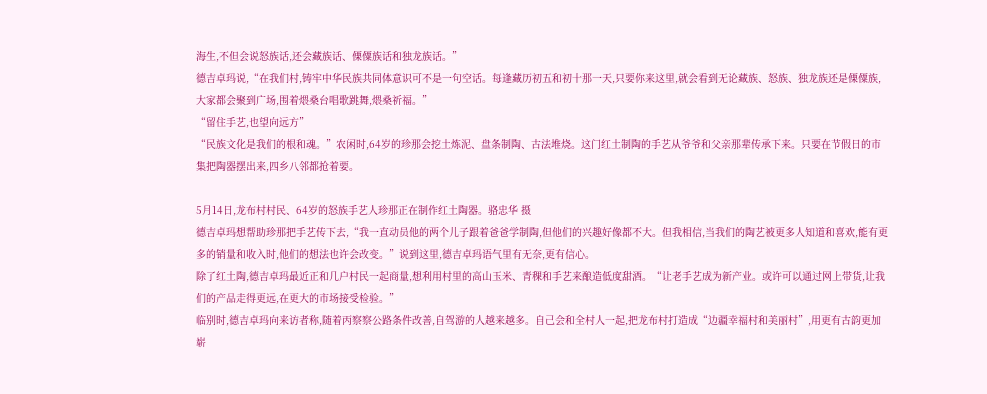海生,不但会说怒族话,还会藏族话、傈僳族话和独龙族话。”
德吉卓玛说,“在我们村,铸牢中华民族共同体意识可不是一句空话。每逢藏历初五和初十那一天,只要你来这里,就会看到无论藏族、怒族、独龙族还是傈僳族,大家都会聚到广场,围着煨桑台唱歌跳舞,煨桑祈福。”
“留住手艺,也望向远方”
“民族文化是我们的根和魂。”农闲时,64岁的珍那会挖土炼泥、盘条制陶、古法堆烧。这门红土制陶的手艺从爷爷和父亲那辈传承下来。只要在节假日的市集把陶器摆出来,四乡八邻都抢着要。

5月14日,龙布村村民、64岁的怒族手艺人珍那正在制作红土陶器。骆忠华 摄
德吉卓玛想帮助珍那把手艺传下去,“我一直动员他的两个儿子跟着爸爸学制陶,但他们的兴趣好像都不大。但我相信,当我们的陶艺被更多人知道和喜欢,能有更多的销量和收入时,他们的想法也许会改变。”说到这里,德吉卓玛语气里有无奈,更有信心。
除了红土陶,德吉卓玛最近正和几户村民一起商量,想利用村里的高山玉米、青稞和手艺来酿造低度甜酒。“让老手艺成为新产业。或许可以通过网上带货,让我们的产品走得更远,在更大的市场接受检验。”
临别时,德吉卓玛向来访者称,随着丙察察公路条件改善,自驾游的人越来越多。自己会和全村人一起,把龙布村打造成“边疆幸福村和美丽村”,用更有古韵更加崭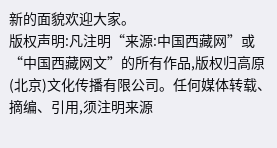新的面貌欢迎大家。
版权声明:凡注明“来源:中国西藏网”或“中国西藏网文”的所有作品,版权归高原(北京)文化传播有限公司。任何媒体转载、摘编、引用,须注明来源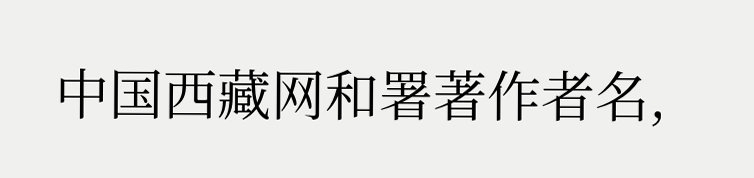中国西藏网和署著作者名,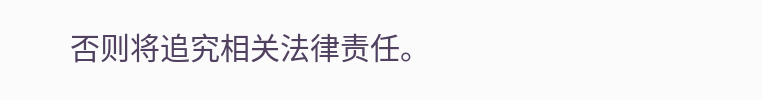否则将追究相关法律责任。